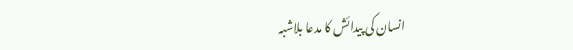انسان کی پیدائش کا مدعا بلاشبہ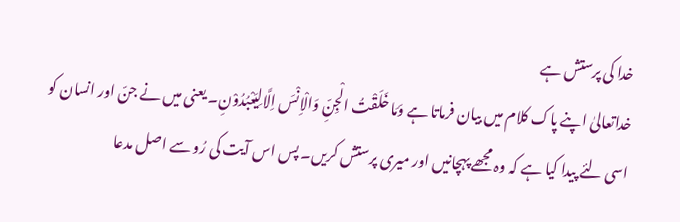خدا کی پرستش ہے
خداتعالیٰ اپنے پاک کلام میں بیان فرماتا ہے وَمَا خَلَقْتُ الْجِنِّ وَالْاِنْسَ اِلَّالِیَعْبُدُوْنِ۔ یعنی میں نے جنّ اور انسان کو اسی لئے پیدا کیا ہے کہ وہ مجھے پہچانیں اور میری پرستش کریں۔ پس اس آیت کی رُو سے اصل مدعا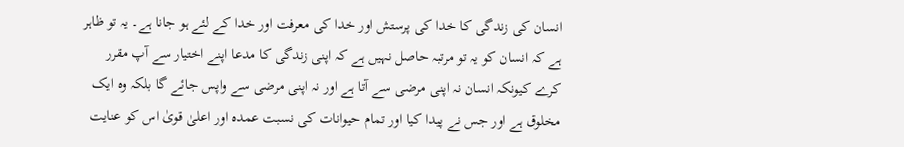انسان کی زندگی کا خدا کی پرستش اور خدا کی معرفت اور خدا کے لئے ہو جانا ہے۔ یہ تو ظاہر ہے کہ انسان کو یہ تو مرتبہ حاصل نہیں ہے کہ اپنی زندگی کا مدعا اپنے اختیار سے آپ مقرر کرے کیونکہ انسان نہ اپنی مرضی سے آتا ہے اور نہ اپنی مرضی سے واپس جائے گا بلکہ وہ ایک مخلوق ہے اور جس نے پیدا کیا اور تمام حیوانات کی نسبت عمدہ اور اعلیٰ قویٰ اس کو عنایت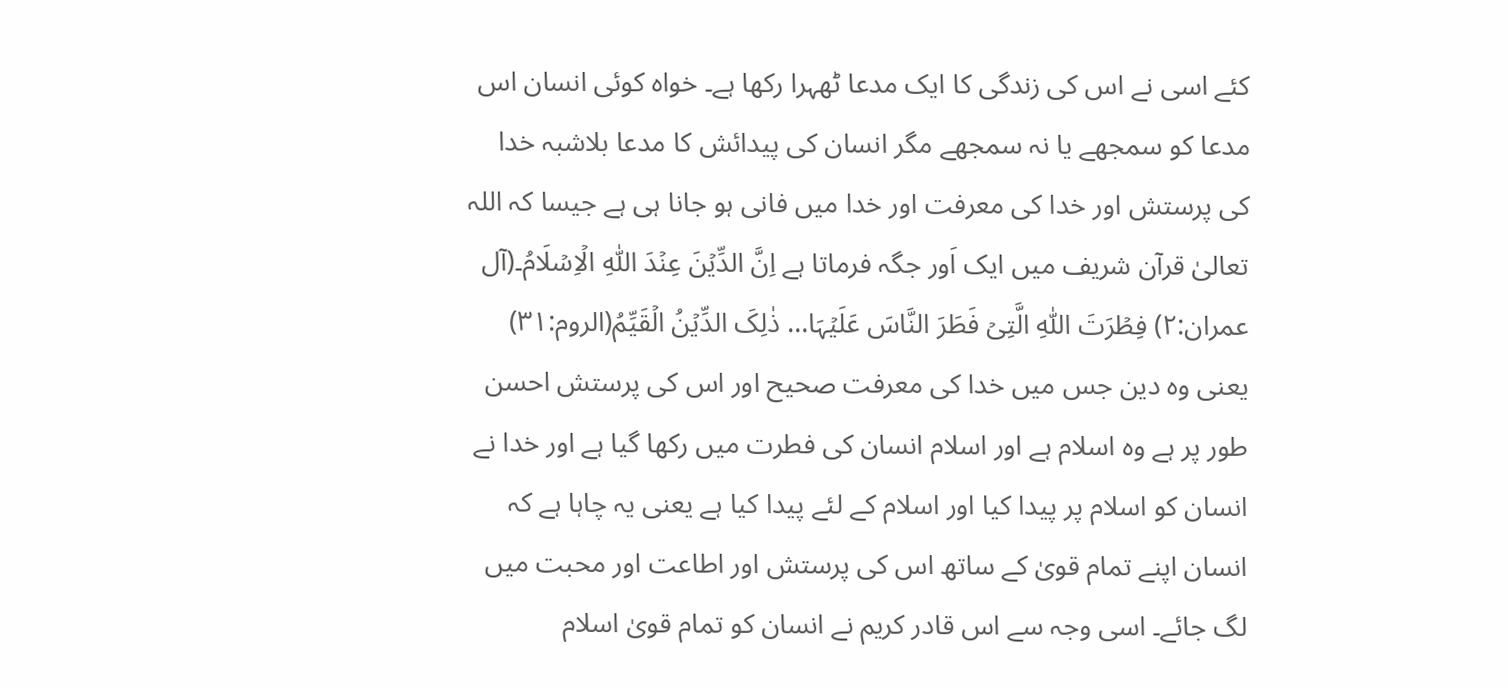کئے اسی نے اس کی زندگی کا ایک مدعا ٹھہرا رکھا ہے۔ خواہ کوئی انسان اس مدعا کو سمجھے یا نہ سمجھے مگر انسان کی پیدائش کا مدعا بلاشبہ خدا کی پرستش اور خدا کی معرفت اور خدا میں فانی ہو جانا ہی ہے جیسا کہ اللہ تعالیٰ قرآن شریف میں ایک اَور جگہ فرماتا ہے اِنَّ الدِّیۡنَ عِنۡدَ اللّٰہِ الۡاِسۡلَامُ۔(آل عمران:۲) فِطۡرَتَ اللّٰہِ الَّتِیۡ فَطَرَ النَّاسَ عَلَیۡہَا… ذٰلِکَ الدِّیۡنُ الۡقَیِّمُ(الروم:۳۱) یعنی وہ دین جس میں خدا کی معرفت صحیح اور اس کی پرستش احسن طور پر ہے وہ اسلام ہے اور اسلام انسان کی فطرت میں رکھا گیا ہے اور خدا نے انسان کو اسلام پر پیدا کیا اور اسلام کے لئے پیدا کیا ہے یعنی یہ چاہا ہے کہ انسان اپنے تمام قویٰ کے ساتھ اس کی پرستش اور اطاعت اور محبت میں لگ جائے۔ اسی وجہ سے اس قادر کریم نے انسان کو تمام قویٰ اسلام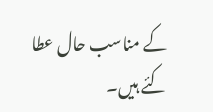کے مناسب حال عطا کئے ہیں۔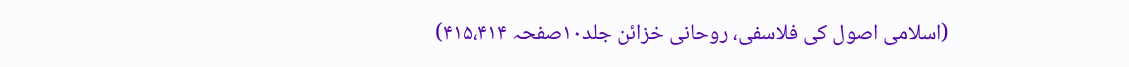(اسلامی اصول کی فلاسفی، روحانی خزائن جلد۱۰صفحہ ۴۱۵،۴۱۴)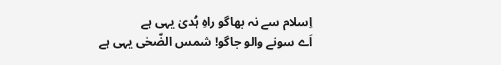اِسلام سے نہ بھاگو راہِ ہُدیٰ یہی ہے
اَے سونے والو جاگو! شمس الضّحٰی یہی ہے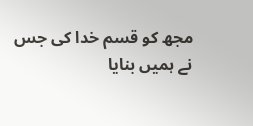مجھ کو قسم خدا کی جس نے ہمیں بنایا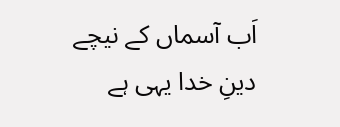اَب آسماں کے نیچے دینِ خدا یہی ہے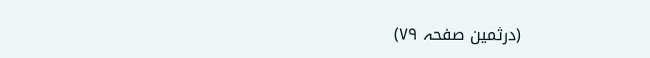(درثمین صفحہ ۷۹)